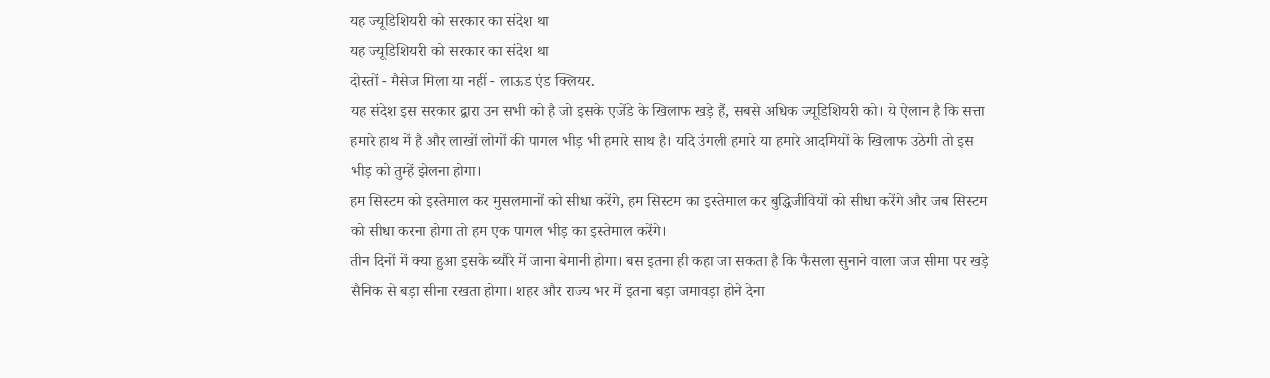यह ज्यूडिशियरी को सरकार का संदेश था
यह ज्यूडिशियरी को सरकार का संदेश था
दोस्तों - मैसेज मिला या नहीं - लाऊड एंड क्लियर.
यह संदेश इस सरकार द्वारा उन सभी को है जो इसके एजेंडे के खिलाफ खड़े हैं, सबसे अधिक ज्यूडिशियरी को। ये ऐलान है कि सत्ता हमारे हाथ में है और लाखों लोगों की पागल भीड़ भी हमारे साथ है। यदि उंगली हमारे या हमारे आदमियों के खिलाफ उठेगी तो इस भीड़ को तुम्हें झेलना होगा।
हम सिस्टम को इस्तेमाल कर मुसलमानों को सीधा करेंगे, हम सिस्टम का इस्तेमाल कर बुद्धिजीवियों को सीधा करेंगे और जब सिस्टम को सीधा करना होगा तो हम एक पागल भीड़ का इस्तेमाल करेंगे।
तीन दिनों में क्या हुआ इसके ब्यौरे में जाना बेमानी होगा। बस इतना ही कहा जा सकता है कि फैसला सुनाने वाला जज सीमा पर खड़े सैनिक से बड़ा सीना रखता होगा। शहर और राज्य भर में इतना बड़ा जमावड़ा होने देना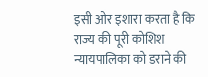इसी ओर इशारा करता है कि राज्य की पूरी कोशिश न्यायपालिका को डराने की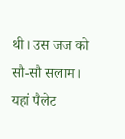थी। उस जज को सौ-सौ सलाम।
यहां पैलेट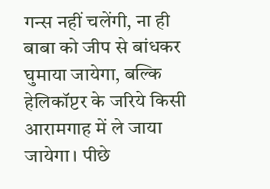गन्स नहीं चलेंगी, ना ही बाबा को जीप से बांधकर घुमाया जायेगा, बल्कि हेलिकॉप्टर के जरिये किसी आरामगाह में ले जाया जायेगा। पीछे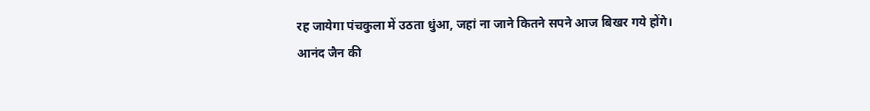रह जायेगा पंचकुला में उठता धुंआ, जहां ना जाने कितने सपने आज बिखर गये होंगे।
आनंद जैन की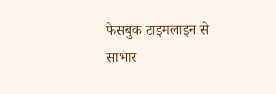फेसबुक टाइमलाइन से साभार